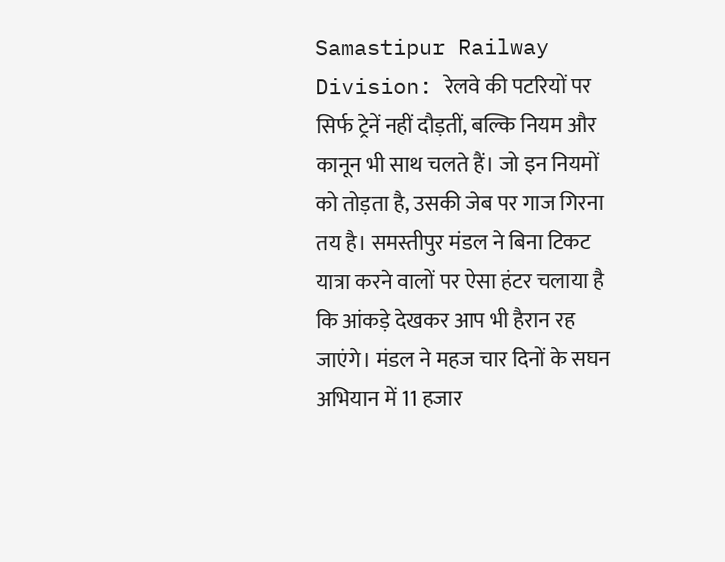Samastipur Railway Division: रेलवे की पटरियों पर सिर्फ ट्रेनें नहीं दौड़तीं, बल्कि नियम और कानून भी साथ चलते हैं। जो इन नियमों को तोड़ता है, उसकी जेब पर गाज गिरना तय है। समस्तीपुर मंडल ने बिना टिकट यात्रा करने वालों पर ऐसा हंटर चलाया है कि आंकड़े देखकर आप भी हैरान रह जाएंगे। मंडल ने महज चार दिनों के सघन अभियान में 11 हजार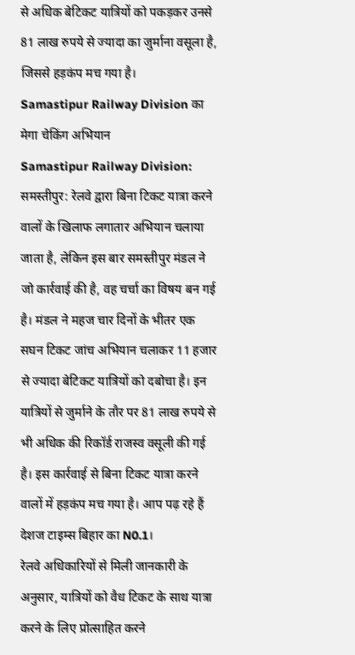से अधिक बेटिकट यात्रियों को पकड़कर उनसे 81 लाख रुपये से ज्यादा का जुर्माना वसूला है, जिससे हड़कंप मच गया है।
Samastipur Railway Division का मेगा चेकिंग अभियान
Samastipur Railway Division: समस्तीपुर: रेलवे द्वारा बिना टिकट यात्रा करने वालों के खिलाफ लगातार अभियान चलाया जाता है, लेकिन इस बार समस्तीपुर मंडल ने जो कार्रवाई की है, वह चर्चा का विषय बन गई है। मंडल ने महज चार दिनों के भीतर एक सघन टिकट जांच अभियान चलाकर 11 हजार से ज्यादा बेटिकट यात्रियों को दबोचा है। इन यात्रियों से जुर्माने के तौर पर 81 लाख रुपये से भी अधिक की रिकॉर्ड राजस्व वसूली की गई है। इस कार्रवाई से बिना टिकट यात्रा करने वालों में हड़कंप मच गया है। आप पढ़ रहे हैं देशज टाइम्स बिहार का N0.1।
रेलवे अधिकारियों से मिली जानकारी के अनुसार, यात्रियों को वैध टिकट के साथ यात्रा करने के लिए प्रोत्साहित करने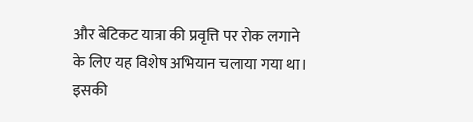और बेटिकट यात्रा की प्रवृत्ति पर रोक लगाने के लिए यह विशेष अभियान चलाया गया था। इसकी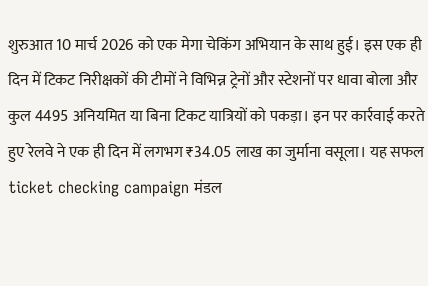शुरुआत 10 मार्च 2026 को एक मेगा चेकिंग अभियान के साथ हुई। इस एक ही दिन में टिकट निरीक्षकों की टीमों ने विभिन्न ट्रेनों और स्टेशनों पर धावा बोला और कुल 4495 अनियमित या बिना टिकट यात्रियों को पकड़ा। इन पर कार्रवाई करते हुए रेलवे ने एक ही दिन में लगभग ₹34.05 लाख का जुर्माना वसूला। यह सफल ticket checking campaign मंडल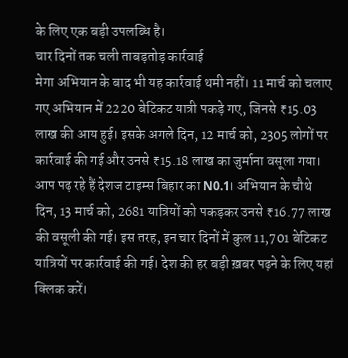के लिए एक बड़ी उपलब्धि है।
चार दिनों तक चली ताबड़तोड़ कार्रवाई
मेगा अभियान के बाद भी यह कार्रवाई थमी नहीं। 11 मार्च को चलाए गए अभियान में 2220 बेटिकट यात्री पकड़े गए, जिनसे ₹15.03 लाख की आय हुई। इसके अगले दिन, 12 मार्च को, 2305 लोगों पर कार्रवाई की गई और उनसे ₹15.18 लाख का जुर्माना वसूला गया। आप पढ़ रहे हैं देशज टाइम्स बिहार का N0.1। अभियान के चौथे दिन, 13 मार्च को, 2681 यात्रियों को पकड़कर उनसे ₹16.77 लाख की वसूली की गई। इस तरह, इन चार दिनों में कुल 11,701 बेटिकट यात्रियों पर कार्रवाई की गई। देश की हर बड़ी ख़बर पढ़ने के लिए यहां क्लिक करें।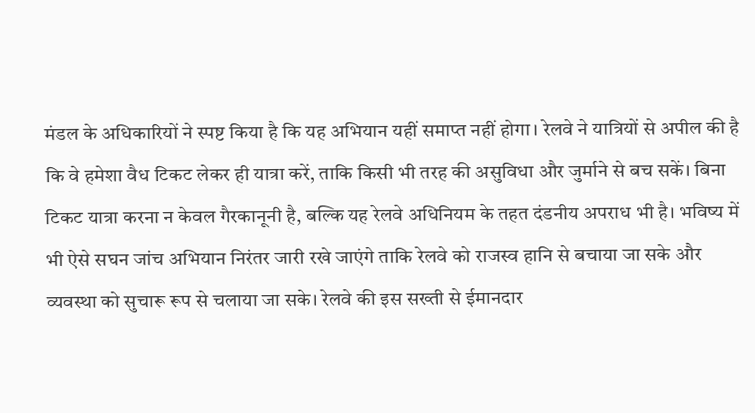मंडल के अधिकारियों ने स्पष्ट किया है कि यह अभियान यहीं समाप्त नहीं होगा। रेलवे ने यात्रियों से अपील की है कि वे हमेशा वैध टिकट लेकर ही यात्रा करें, ताकि किसी भी तरह की असुविधा और जुर्माने से बच सकें। बिना टिकट यात्रा करना न केवल गैरकानूनी है, बल्कि यह रेलवे अधिनियम के तहत दंडनीय अपराध भी है। भविष्य में भी ऐसे सघन जांच अभियान निरंतर जारी रखे जाएंगे ताकि रेलवे को राजस्व हानि से बचाया जा सके और व्यवस्था को सुचारू रूप से चलाया जा सके। रेलवे की इस सख्ती से ईमानदार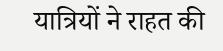यात्रियों ने राहत की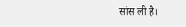सांस ली है।